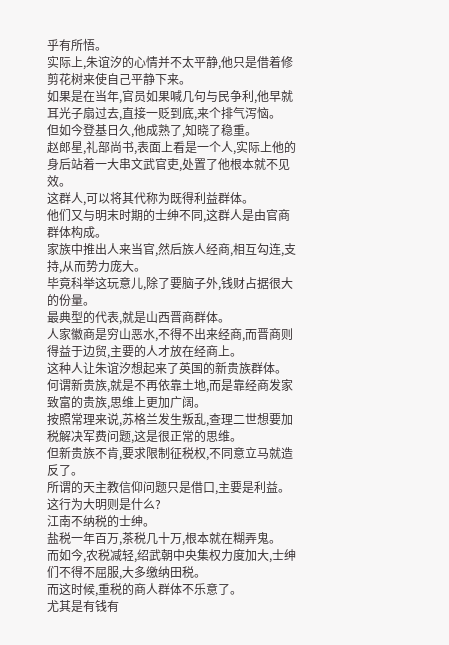乎有所悟。
实际上,朱谊汐的心情并不太平静,他只是借着修剪花树来使自己平静下来。
如果是在当年,官员如果喊几句与民争利,他早就耳光子扇过去,直接一贬到底,来个排气泻恼。
但如今登基日久,他成熟了,知晓了稳重。
赵郎星,礼部尚书,表面上看是一个人,实际上他的身后站着一大串文武官吏,处置了他根本就不见效。
这群人,可以将其代称为既得利益群体。
他们又与明末时期的士绅不同,这群人是由官商群体构成。
家族中推出人来当官,然后族人经商,相互勾连,支持,从而势力庞大。
毕竟科举这玩意儿,除了要脑子外,钱财占据很大的份量。
最典型的代表,就是山西晋商群体。
人家徽商是穷山恶水,不得不出来经商,而晋商则得益于边贸,主要的人才放在经商上。
这种人让朱谊汐想起来了英国的新贵族群体。
何谓新贵族,就是不再依靠土地,而是靠经商发家致富的贵族,思维上更加广阔。
按照常理来说,苏格兰发生叛乱,查理二世想要加税解决军费问题,这是很正常的思维。
但新贵族不肯,要求限制征税权,不同意立马就造反了。
所谓的天主教信仰问题只是借口,主要是利益。
这行为大明则是什么?
江南不纳税的士绅。
盐税一年百万,茶税几十万,根本就在糊弄鬼。
而如今,农税减轻,绍武朝中央集权力度加大,士绅们不得不屈服,大多缴纳田税。
而这时候,重税的商人群体不乐意了。
尤其是有钱有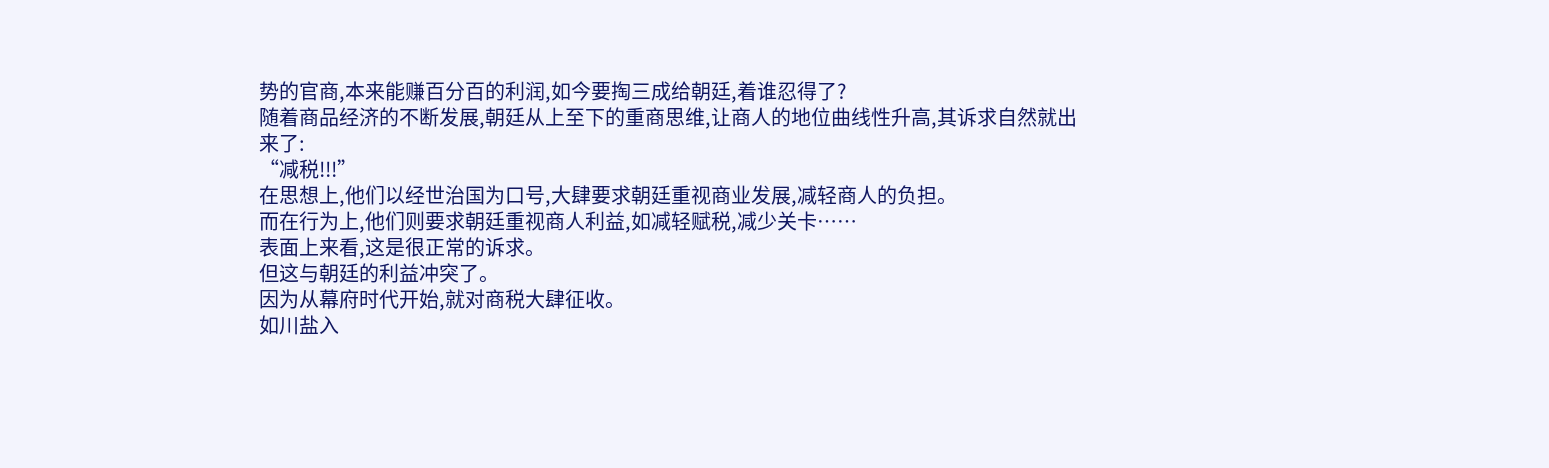势的官商,本来能赚百分百的利润,如今要掏三成给朝廷,着谁忍得了?
随着商品经济的不断发展,朝廷从上至下的重商思维,让商人的地位曲线性升高,其诉求自然就出来了:
“减税!!!”
在思想上,他们以经世治国为口号,大肆要求朝廷重视商业发展,减轻商人的负担。
而在行为上,他们则要求朝廷重视商人利益,如减轻赋税,减少关卡……
表面上来看,这是很正常的诉求。
但这与朝廷的利益冲突了。
因为从幕府时代开始,就对商税大肆征收。
如川盐入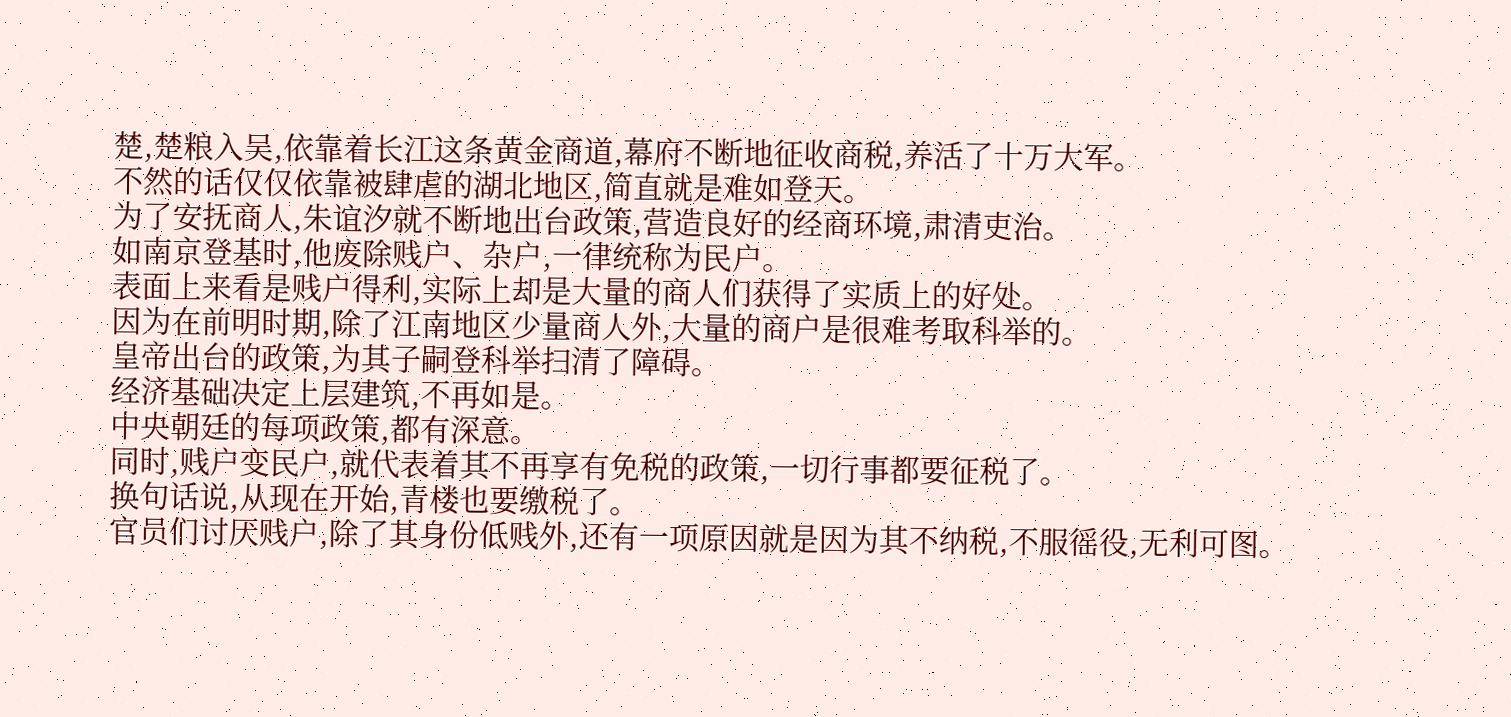楚,楚粮入吴,依靠着长江这条黄金商道,幕府不断地征收商税,养活了十万大军。
不然的话仅仅依靠被肆虐的湖北地区,简直就是难如登天。
为了安抚商人,朱谊汐就不断地出台政策,营造良好的经商环境,肃清吏治。
如南京登基时,他废除贱户、杂户,一律统称为民户。
表面上来看是贱户得利,实际上却是大量的商人们获得了实质上的好处。
因为在前明时期,除了江南地区少量商人外,大量的商户是很难考取科举的。
皇帝出台的政策,为其子嗣登科举扫清了障碍。
经济基础决定上层建筑,不再如是。
中央朝廷的每项政策,都有深意。
同时,贱户变民户,就代表着其不再享有免税的政策,一切行事都要征税了。
换句话说,从现在开始,青楼也要缴税了。
官员们讨厌贱户,除了其身份低贱外,还有一项原因就是因为其不纳税,不服徭役,无利可图。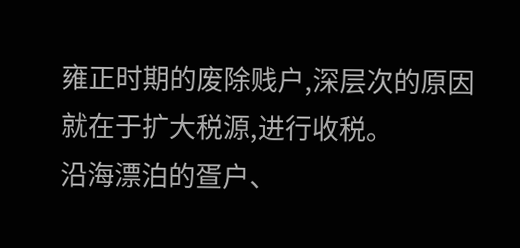雍正时期的废除贱户,深层次的原因就在于扩大税源,进行收税。
沿海漂泊的疍户、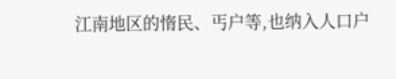江南地区的惰民、丐户等,也纳入人口户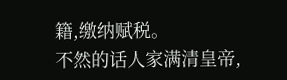籍,缴纳赋税。
不然的话人家满清皇帝,